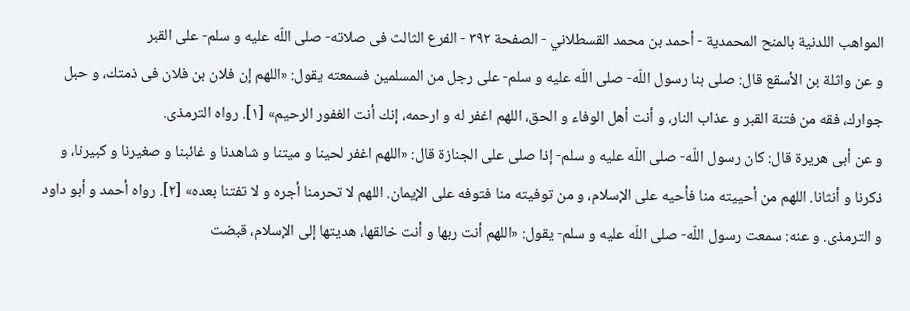المواهب اللدنية بالمنح المحمدية - أحمد بن محمد القسطلاني - الصفحة ٣٩٢ - الفرع الثالث فى صلاته- صلى اللّه عليه و سلم- على القبر
و عن واثلة بن الأسقع قال: صلى بنا رسول اللّه- صلى اللّه عليه و سلم- على رجل من المسلمين فسمعته يقول: «اللهم إن فلان بن فلان فى ذمتك، و حبل جوارك، فقه من فتنة القبر و عذاب النار، و أنت أهل الوفاء و الحق، اللهم اغفر له و ارحمه، إنك أنت الغفور الرحيم» [١]. رواه الترمذى.
و عن أبى هريرة قال: كان رسول اللّه- صلى اللّه عليه و سلم- إذا صلى على الجنازة قال: «اللهم اغفر لحينا و ميتنا و شاهدنا و غائبنا و صغيرنا و كبيرنا، و ذكرنا و أنثانا. اللهم من أحييته منا فأحيه على الإسلام، و من توفيته منا فتوفه على الإيمان. اللهم لا تحرمنا أجره و لا تفتنا بعده» [٢]. رواه أحمد و أبو داود و الترمذى. و عنه: سمعت رسول اللّه- صلى اللّه عليه و سلم- يقول: «اللهم أنت ربها و أنت خالقها، هديتها إلى الإسلام، قبضت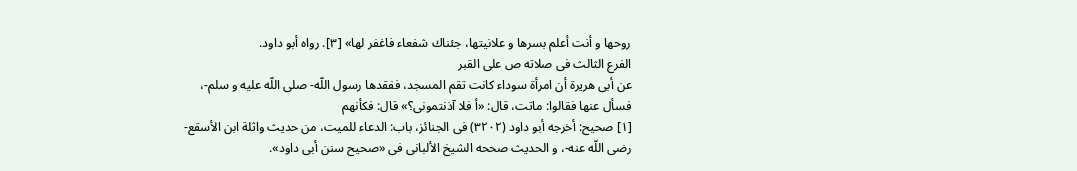روحها و أنت أعلم بسرها و علانيتها، جئناك شفعاء فاغفر لها» [٣]. رواه أبو داود.
الفرع الثالث فى صلاته ص على القبر
عن أبى هريرة أن امرأة سوداء كانت تقم المسجد، ففقدها رسول اللّه- صلى اللّه عليه و سلم-، فسأل عنها فقالوا: ماتت، قال: «أ فلا آذنتمونى؟» قال: فكأنهم
[١] صحيح: أخرجه أبو داود (٣٢٠٢) فى الجنائز، باب: الدعاء للميت، من حديث واثلة ابن الأسقع- رضى اللّه عنه-، و الحديث صححه الشيخ الألبانى فى «صحيح سنن أبى داود».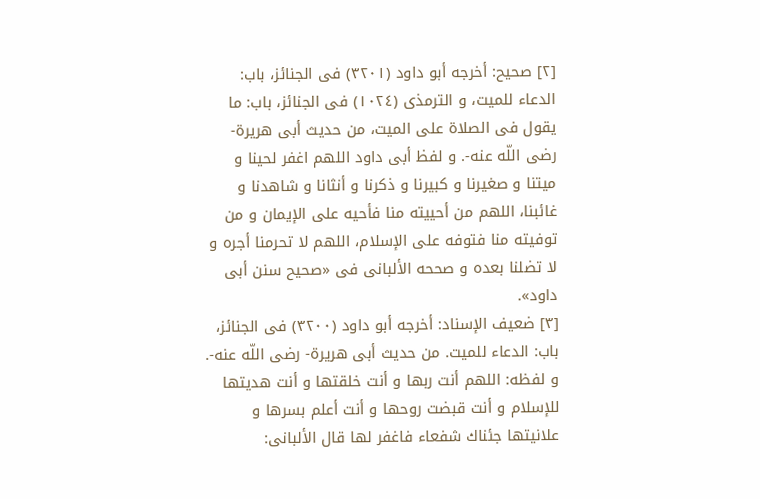[٢] صحيح: أخرجه أبو داود (٣٢٠١) فى الجنائز، باب: الدعاء للميت، و الترمذى (١٠٢٤) فى الجنائز، باب: ما يقول فى الصلاة على الميت، من حديث أبى هريرة- رضى اللّه عنه-. و لفظ أبى داود اللهم اغفر لحينا و ميتنا و صغيرنا و كبيرنا و ذكرنا و أنثانا و شاهدنا و غائبنا، اللهم من أحييته منا فأحيه على الإيمان و من توفيته منا فتوفه على الإسلام، اللهم لا تحرمنا أجره و لا تضلنا بعده و صححه الألبانى فى «صحيح سنن أبى داود».
[٣] ضعيف الإسناد: أخرجه أبو داود (٣٢٠٠) فى الجنائز، باب: الدعاء للميت. من حديث أبى هريرة- رضى اللّه عنه-. و لفظه: اللهم أنت ربها و أنت خلقتها و أنت هديتها للإسلام و أنت قبضت روحها و أنت أعلم بسرها و علانيتها جئناك شفعاء فاغفر لها قال الألبانى: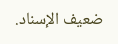ضعيف الإسناد.